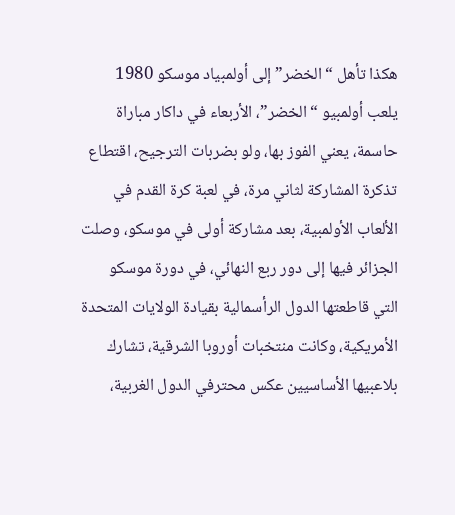هكذا تأهل “الخضر” إلى أولمبياد موسكو 1980
يلعب أولمبيو “الخضر”، الأربعاء في داكار مباراة حاسمة، يعني الفوز بها، ولو بضربات الترجيح، اقتطاع تذكرة المشاركة لثاني مرة، في لعبة كرة القدم في الألعاب الأولمبية، بعد مشاركة أولى في موسكو، وصلت الجزائر فيها إلى دور ربع النهائي، في دورة موسكو التي قاطعتها الدول الرأسمالية بقيادة الولايات المتحدة الأمريكية، وكانت منتخبات أوروبا الشرقية، تشارك بلاعبيها الأساسيين عكس محترفي الدول الغربية،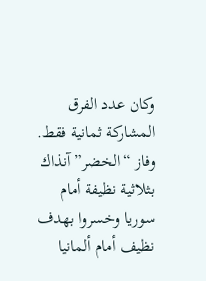وكان عدد الفرق المشاركة ثمانية فقط.
وفاز “الخضر” آنذاك بثلاثية نظيفة أمام سوريا وخسروا بهدف نظيف أمام ألمانيا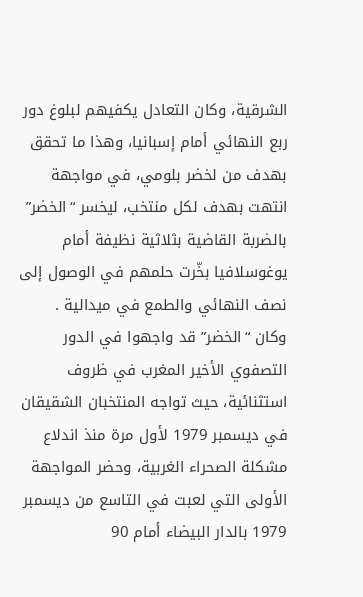الشرقية، وكان التعادل يكفيهم لبلوغ دور ربع النهائي أمام إسبانيا، وهذا ما تحقق بهدف من لخضر بلومي، في مواجهة انتهت بهدف لكل منتخب، ليخسر “الخضر” بالضربة القاضية بثلاثية نظيفة أمام يوغوسلافيا بخّرت حلمهم في الوصول إلى نصف النهائي والطمع في ميدالية .
وكان “الخضر” قد واجهوا في الدور التصفوي الأخير المغرب في ظروف استثنائية، حيث تواجه المنتخبان الشقيقان في ديسمبر 1979 لأول مرة منذ اندلاع مشكلة الصحراء الغربية، وحضر المواجهة الأولى التي لعبت في التاسع من ديسمبر 1979 بالدار البيضاء أمام 90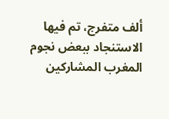ألف متفرج، تم فيها الاستنجاد ببعض نجوم المغرب المشاركين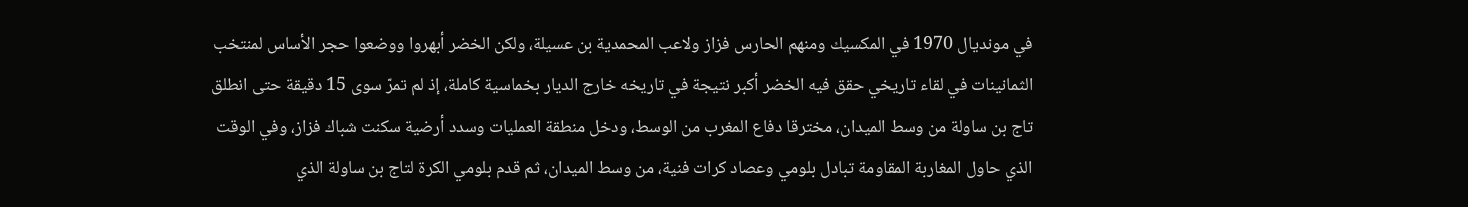في مونديال 1970 في المكسيك ومنهم الحارس فزاز ولاعب المحمدية بن عسيلة، ولكن الخضر أبهروا ووضعوا حجر الأساس لمنتخب الثمانينات في لقاء تاريخي حقق فيه الخضر أكبر نتيجة في تاريخه خارج الديار بخماسية كاملة، إذ لم تمرّ سوى 15 دقيقة حتى انطلق تاج بن ساولة من وسط الميدان، مخترقا دفاع المغرب من الوسط، ودخل منطقة العمليات وسدد أرضية سكنت شباك فزاز، وفي الوقت الذي حاول المغاربة المقاومة تبادل بلومي وعصاد كرات فنية، من وسط الميدان، ثم قدم بلومي الكرة لتاج بن ساولة الذي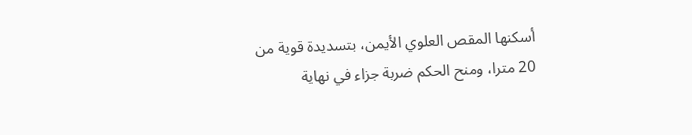أسكنها المقص العلوي الأيمن، بتسديدة قوية من 20 مترا، ومنح الحكم ضربة جزاء في نهاية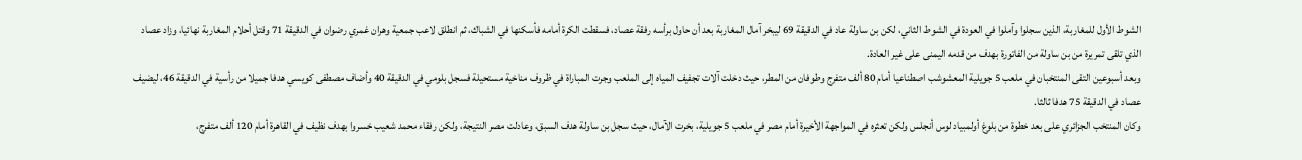الشوط الأول للمغاربة، الذين سجلوا وآملوا في العودة في الشوط الثاني، لكن بن ساولة عاد في الدقيقة 69 ليبخر آمال المغاربة بعد أن حاول برأسه رفقة عصاد، فسقطت الكرة أمامه فأسكنها في الشباك، ثم انطلق لاعب جمعية وهران غمري رضوان في الدقيقة 71 وقتل أحلام المغاربة نهائيا، وزاد عصاد الذي تلقى تمريرة من بن ساولة من الفاتورة بهدف من قدمه اليمنى على غير العادة.
وبعد أسبوعين التقى المنتخبان في ملعب 5 جويلية المعشوشب اصطناعيا أمام 80 ألف متفرج وطوفان من المطر، حيث دخلت آلات تجفيف المياه إلى الملعب وجرت المباراة في ظروف مناخية مستحيلة فسجل بلومي في الدقيقة 40 وأضاف مصطفى كويسي هدفا جميلا من رأسية في الدقيقة 46، ليضيف عصاد في الدقيقة 75 هدفا ثالثا.
وكان المنتخب الجزائري على بعد خطوة من بلوغ أولمبياد لوس أنجلس ولكن تعثره في المواجهة الأخيرة أمام مصر في ملعب 5 جويلية، بخرت الآمال، حيث سجل بن ساولة هدف السبق، وعادلت مصر النتيجة، ولكن رفقاء محمد شعيب خسروا بهدف نظيف في القاهرة أمام 120 ألف متفرج،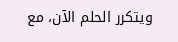ويتكرر الحلم الآن، مع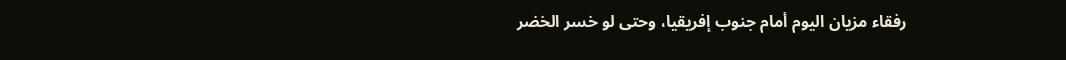رفقاء مزيان اليوم أمام جنوب إفريقيا، وحتى لو خسر الخضر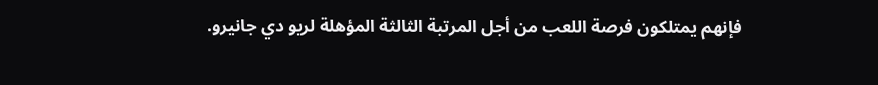فإنهم يمتلكون فرصة اللعب من أجل المرتبة الثالثة المؤهلة لريو دي جانيرو.